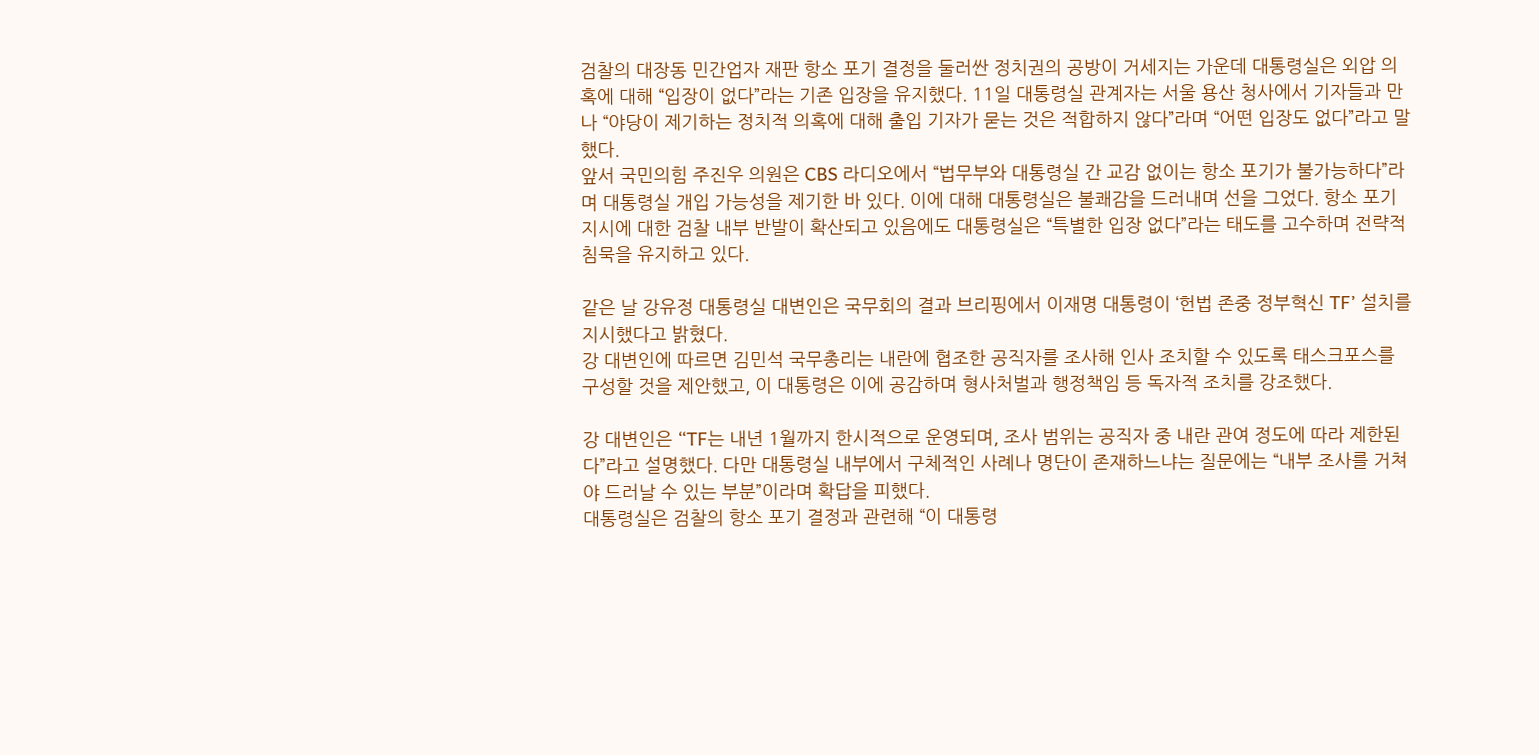검찰의 대장동 민간업자 재판 항소 포기 결정을 둘러싼 정치권의 공방이 거세지는 가운데 대통령실은 외압 의혹에 대해 “입장이 없다”라는 기존 입장을 유지했다. 11일 대통령실 관계자는 서울 용산 청사에서 기자들과 만나 “야당이 제기하는 정치적 의혹에 대해 출입 기자가 묻는 것은 적합하지 않다”라며 “어떤 입장도 없다”라고 말했다.
앞서 국민의힘 주진우 의원은 CBS 라디오에서 “법무부와 대통령실 간 교감 없이는 항소 포기가 불가능하다”라며 대통령실 개입 가능성을 제기한 바 있다. 이에 대해 대통령실은 불쾌감을 드러내며 선을 그었다. 항소 포기 지시에 대한 검찰 내부 반발이 확산되고 있음에도 대통령실은 “특별한 입장 없다”라는 태도를 고수하며 전략적 침묵을 유지하고 있다.

같은 날 강유정 대통령실 대변인은 국무회의 결과 브리핑에서 이재명 대통령이 ‘헌법 존중 정부혁신 TF’ 설치를 지시했다고 밝혔다.
강 대변인에 따르면 김민석 국무총리는 내란에 협조한 공직자를 조사해 인사 조치할 수 있도록 태스크포스를 구성할 것을 제안했고, 이 대통령은 이에 공감하며 형사처벌과 행정책임 등 독자적 조치를 강조했다.

강 대변인은 “TF는 내년 1월까지 한시적으로 운영되며, 조사 범위는 공직자 중 내란 관여 정도에 따라 제한된다”라고 설명했다. 다만 대통령실 내부에서 구체적인 사례나 명단이 존재하느냐는 질문에는 “내부 조사를 거쳐야 드러날 수 있는 부분”이라며 확답을 피했다.
대통령실은 검찰의 항소 포기 결정과 관련해 “이 대통령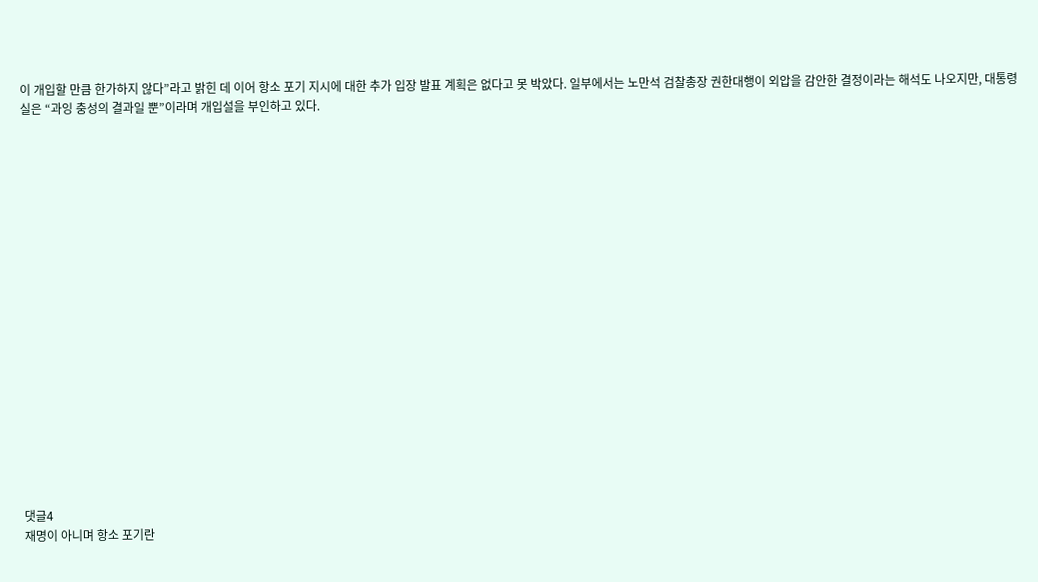이 개입할 만큼 한가하지 않다”라고 밝힌 데 이어 항소 포기 지시에 대한 추가 입장 발표 계획은 없다고 못 박았다. 일부에서는 노만석 검찰총장 권한대행이 외압을 감안한 결정이라는 해석도 나오지만, 대통령실은 “과잉 충성의 결과일 뿐”이라며 개입설을 부인하고 있다.




















댓글4
재명이 아니며 항소 포기란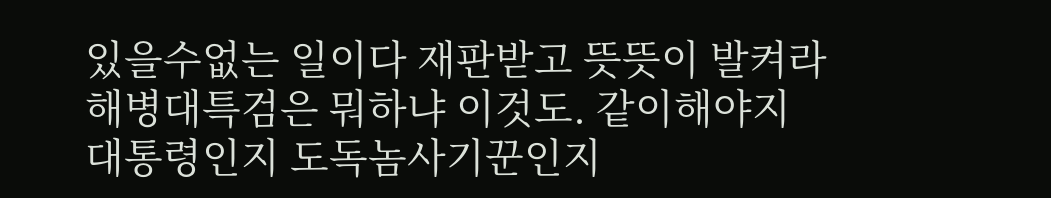있을수없는 일이다 재판받고 뜻뜻이 발켜라
해병대특검은 뭐하냐 이것도. 같이해야지
대통령인지 도독놈사기꾼인지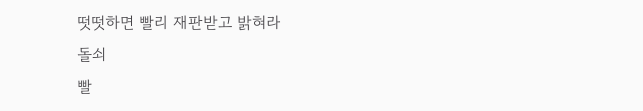떳떳하면 빨리 재판받고 밝혀라
돌쇠
빨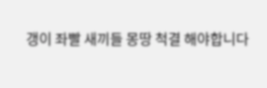갱이 좌빨 새끼들 몽땅 척결 해야합니다